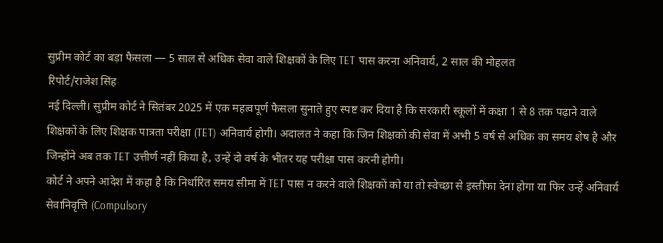सुप्रीम कोर्ट का बड़ा फैसला — 5 साल से अधिक सेवा वाले शिक्षकों के लिए TET पास करना अनिवार्य, 2 साल की मोहलत
रिपोर्ट/राजेश सिंह
नई दिल्ली। सुप्रीम कोर्ट ने सितंबर 2025 में एक महत्वपूर्ण फैसला सुनाते हुए स्पष्ट कर दिया है कि सरकारी स्कूलों में कक्षा 1 से 8 तक पढ़ाने वाले शिक्षकों के लिए शिक्षक पात्रता परीक्षा (TET) अनिवार्य होगी। अदालत ने कहा कि जिन शिक्षकों की सेवा में अभी 5 वर्ष से अधिक का समय शेष है और जिन्होंने अब तक TET उत्तीर्ण नहीं किया है, उन्हें दो वर्ष के भीतर यह परीक्षा पास करनी होगी।
कोर्ट ने अपने आदेश में कहा है कि निर्धारित समय सीमा में TET पास न करने वाले शिक्षकों को या तो स्वेच्छा से इस्तीफा देना होगा या फिर उन्हें अनिवार्य सेवानिवृत्ति (Compulsory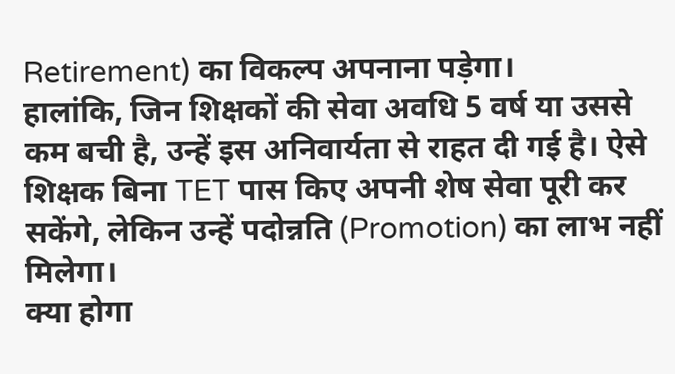Retirement) का विकल्प अपनाना पड़ेगा।
हालांकि, जिन शिक्षकों की सेवा अवधि 5 वर्ष या उससे कम बची है, उन्हें इस अनिवार्यता से राहत दी गई है। ऐसे शिक्षक बिना TET पास किए अपनी शेष सेवा पूरी कर सकेंगे, लेकिन उन्हें पदोन्नति (Promotion) का लाभ नहीं मिलेगा।
क्या होगा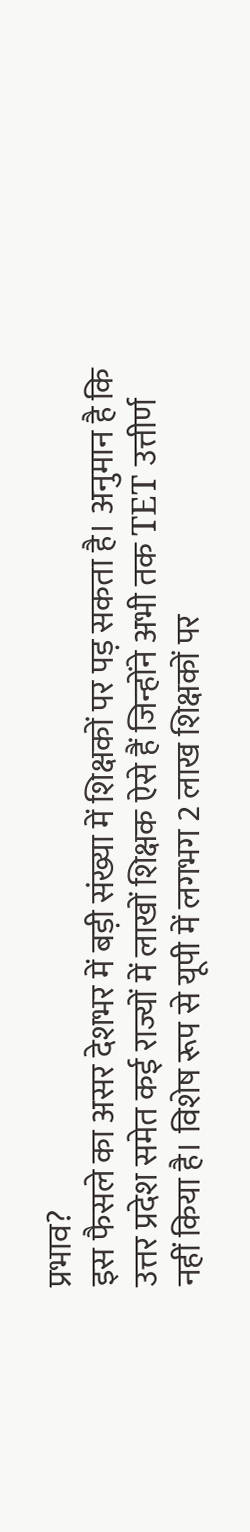प्रभाव?
इस फैसले का असर देशभर में बड़ी संख्या में शिक्षकों पर पड़ सकता है। अनुमान है कि उत्तर प्रदेश समेत कई राज्यों में लाखों शिक्षक ऐसे हैं जिन्होंने अभी तक TET उत्तीर्ण नहीं किया है। विशेष रूप से यूपी में लगभग 2 लाख शिक्षकों पर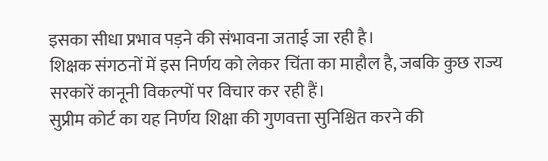इसका सीधा प्रभाव पड़ने की संभावना जताई जा रही है।
शिक्षक संगठनों में इस निर्णय को लेकर चिंता का माहौल है, जबकि कुछ राज्य सरकारें कानूनी विकल्पों पर विचार कर रही हैं।
सुप्रीम कोर्ट का यह निर्णय शिक्षा की गुणवत्ता सुनिश्चित करने की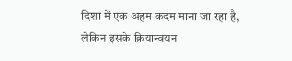दिशा में एक अहम कदम माना जा रहा है, लेकिन इसके क्रियान्वयन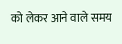को लेकर आने वाले समय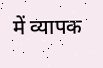में व्यापक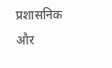प्रशासनिक और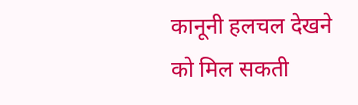कानूनी हलचल देखने को मिल सकती